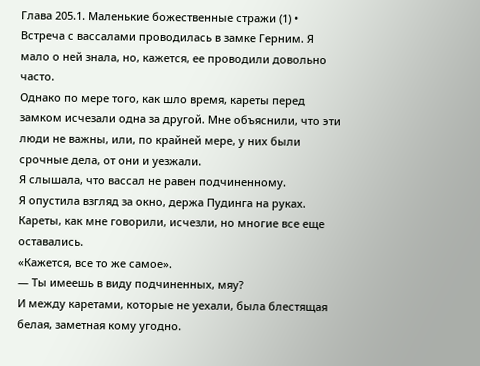Глава 205.1. Маленькие божественные стражи (1) •
Встреча с вассалами проводилась в замке Герним. Я мало о ней знала, но, кажется, ее проводили довольно часто.
Однако по мере того, как шло время, кареты перед замком исчезали одна за другой. Мне объяснили, что эти люди не важны, или, по крайней мере, у них были срочные дела, от они и уезжали.
Я слышала, что вассал не равен подчиненному.
Я опустила взгляд за окно, держа Пудинга на руках.
Кареты, как мне говорили, исчезли, но многие все еще оставались.
«Кажется, все то же самое».
— Ты имеешь в виду подчиненных, мяу?
И между каретами, которые не уехали, была блестящая белая, заметная кому угодно.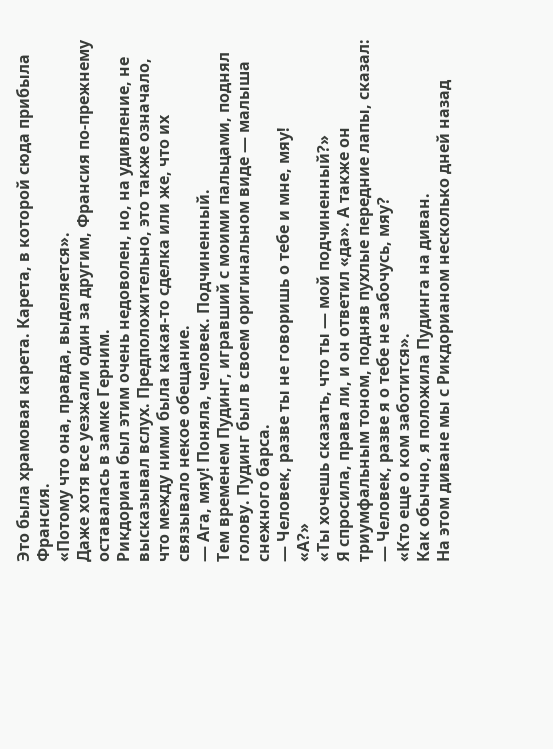Это была храмовая карета. Карета, в которой сюда прибыла Франсия.
«Потому что она, правда, выделяется».
Даже хотя все уезжали один за другим, Франсия по-прежнему оставалась в замке Герним.
Рикдориан был этим очень недоволен, но, на удивление, не высказывал вслух. Предположительно, это также означало, что между ними была какая-то сделка или же, что их связывало некое обещание.
— Ага, мяу! Поняла, человек. Подчиненный.
Тем временем Пудинг, игравший с моими пальцами, поднял голову. Пудинг был в своем оригинальном виде — малыша снежного барса.
— Человек, разве ты не говоришь о тебе и мне, мяу!
«А?»
«Ты хочешь сказать, что ты — мой подчиненный?»
Я спросила, права ли, и он ответил «да». А также он триумфальным тоном, подняв пухлые передние лапы, сказал:
— Человек, разве я о тебе не забочусь, мяу?
«Кто еще о ком заботится».
Как обычно, я положила Пудинга на диван.
На этом диване мы с Рикдорианом несколько дней назад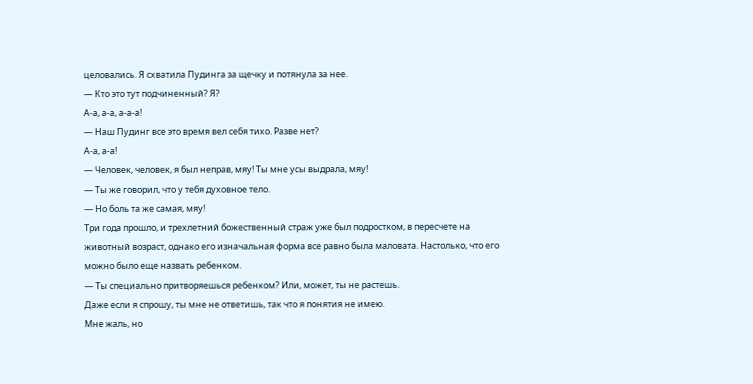целовались. Я схватила Пудинга за щечку и потянула за нее.
— Кто это тут подчиненный? Я?
А-а, а-а, а-а-а!
— Наш Пудинг все это время вел себя тихо. Разве нет?
А-а, а-а!
— Человек, человек, я был неправ, мяу! Ты мне усы выдрала, мяу!
— Ты же говорил, что у тебя духовное тело.
— Но боль та же самая, мяу!
Три года прошло, и трехлетний божественный страж уже был подростком, в пересчете на животный возраст, однако его изначальная форма все равно была маловата. Настолько, что его можно было еще назвать ребенком.
— Ты специально притворяешься ребенком? Или, может, ты не растешь.
Даже если я спрошу, ты мне не ответишь, так что я понятия не имею.
Мне жаль, но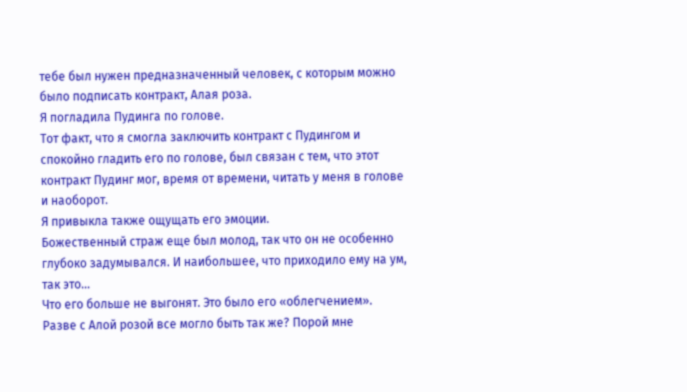тебе был нужен предназначенный человек, с которым можно было подписать контракт, Алая роза.
Я погладила Пудинга по голове.
Тот факт, что я смогла заключить контракт с Пудингом и спокойно гладить его по голове, был связан с тем, что этот контракт Пудинг мог, время от времени, читать у меня в голове и наоборот.
Я привыкла также ощущать его эмоции.
Божественный страж еще был молод, так что он не особенно глубоко задумывался. И наибольшее, что приходило ему на ум, так это…
Что его больше не выгонят. Это было его «облегчением».
Разве с Алой розой все могло быть так же? Порой мне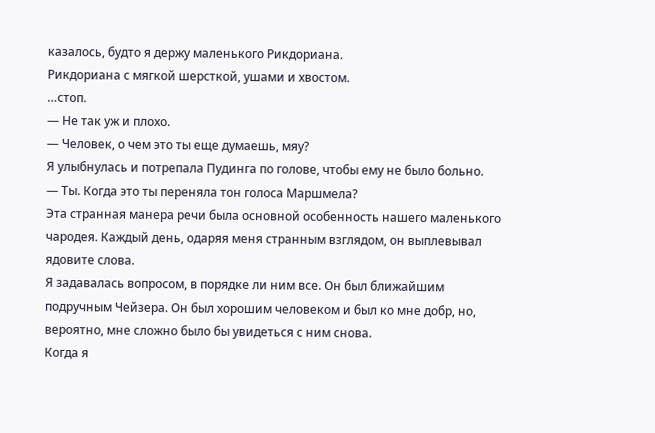казалось, будто я держу маленького Рикдориана.
Рикдориана с мягкой шерсткой, ушами и хвостом.
…стоп.
— Не так уж и плохо.
— Человек, о чем это ты еще думаешь, мяу?
Я улыбнулась и потрепала Пудинга по голове, чтобы ему не было больно.
— Ты. Когда это ты переняла тон голоса Маршмела?
Эта странная манера речи была основной особенность нашего маленького чародея. Каждый день, одаряя меня странным взглядом, он выплевывал ядовите слова.
Я задавалась вопросом, в порядке ли ним все. Он был ближайшим подручным Чейзера. Он был хорошим человеком и был ко мне добр, но, вероятно, мне сложно было бы увидеться с ним снова.
Когда я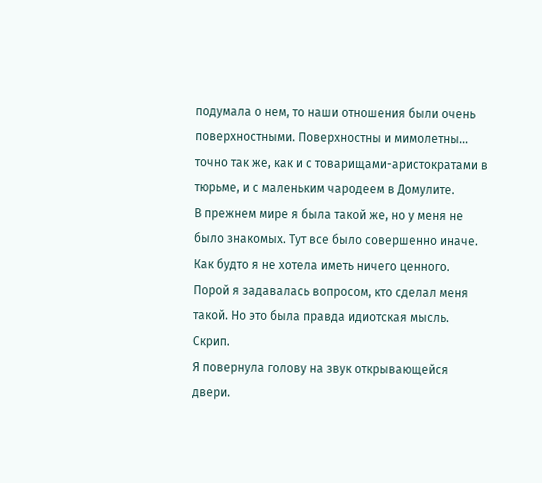подумала о нем, то наши отношения были очень поверхностными. Поверхностны и мимолетны… точно так же, как и с товарищами-аристократами в тюрьме, и с маленьким чародеем в Домулите.
В прежнем мире я была такой же, но у меня не было знакомых. Тут все было совершенно иначе. Как будто я не хотела иметь ничего ценного.
Порой я задавалась вопросом, кто сделал меня такой. Но это была правда идиотская мысль.
Скрип.
Я повернула голову на звук открывающейся двери.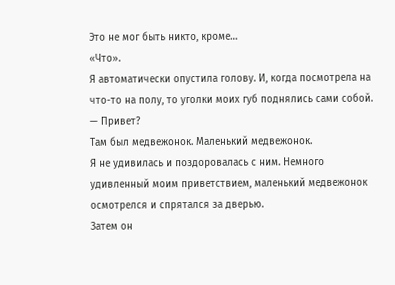Это не мог быть никто, кроме…
«Что».
Я автоматически опустила голову. И, когда посмотрела на что-то на полу, то уголки моих губ поднялись сами собой.
— Привет?
Там был медвежонок. Маленький медвежонок.
Я не удивилась и поздоровалась с ним. Немного удивленный моим приветствием, маленький медвежонок осмотрелся и спрятался за дверью.
Затем он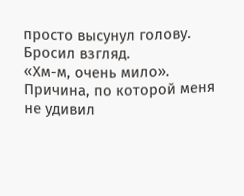просто высунул голову.
Бросил взгляд.
«Хм-м, очень мило».
Причина, по которой меня не удивил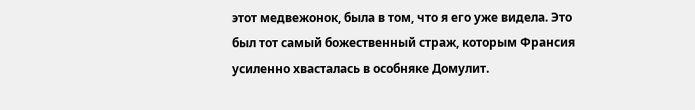этот медвежонок, была в том, что я его уже видела. Это был тот самый божественный страж, которым Франсия усиленно хвасталась в особняке Домулит.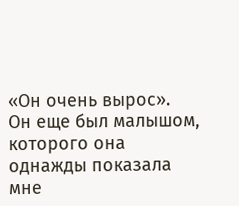«Он очень вырос».
Он еще был малышом, которого она однажды показала мне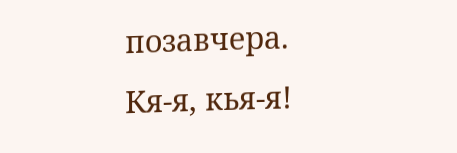позавчера.
Кя-я, кья-я!